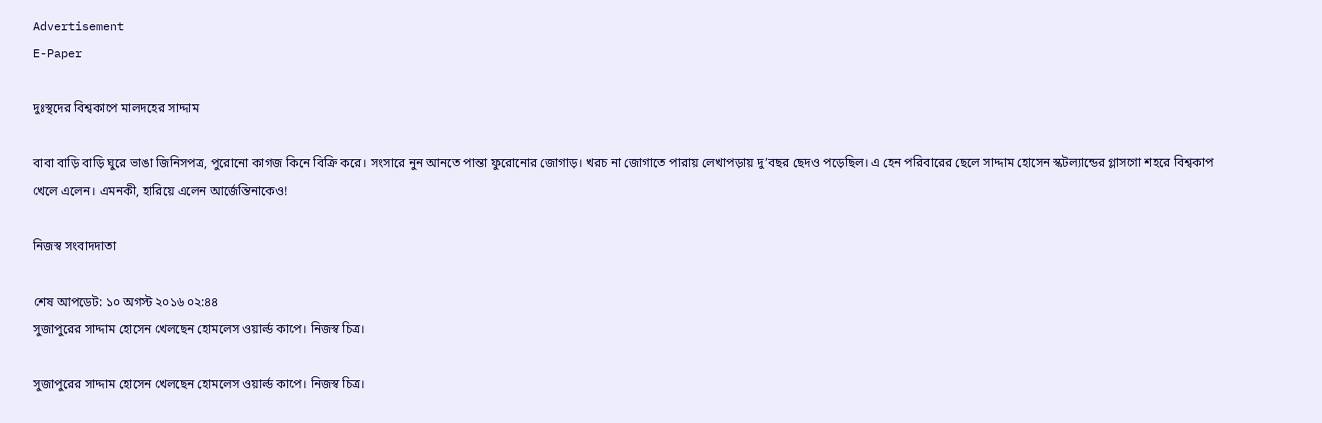Advertisement
E-Paper

দুঃস্থদের বিশ্বকাপে মালদহের সাদ্দাম

বাবা বাড়ি বাড়ি ঘুরে ভাঙা জিনিসপত্র, পুরোনো কাগজ কিনে বিক্রি করে। সংসারে নুন আনতে পান্তা ফুরোনোর জোগাড়। খরচ না জোগাতে পারায় লেখাপড়ায় দু’বছর ছেদও পড়েছিল। এ হেন পরিবারের ছেলে সাদ্দাম হোসেন স্কটল্যান্ডের গ্লাসগো শহরে বিশ্বকাপ খেলে এলেন। এমনকী, হারিয়ে এলেন আর্জেন্তিনাকেও!

নিজস্ব সংবাদদাতা

শেষ আপডেট: ১০ অগস্ট ২০১৬ ০২:৪৪
সুজাপুরের সাদ্দাম হোসেন খেলছেন হোমলেস ওয়ার্ল্ড কাপে। নিজস্ব চিত্র।

সুজাপুরের সাদ্দাম হোসেন খেলছেন হোমলেস ওয়ার্ল্ড কাপে। নিজস্ব চিত্র।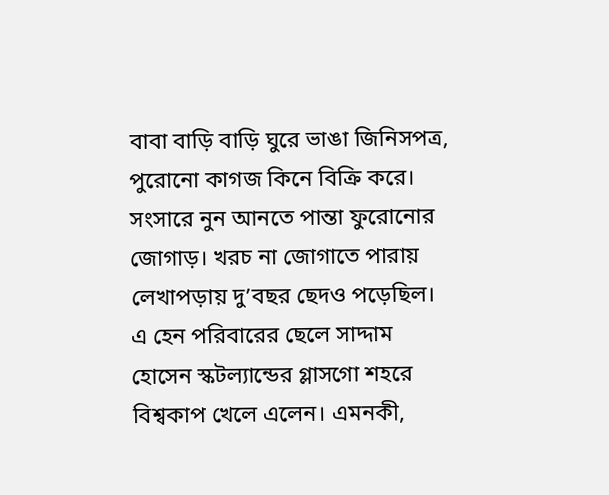বাবা বাড়ি বাড়ি ঘুরে ভাঙা জিনিসপত্র, পুরোনো কাগজ কিনে বিক্রি করে। সংসারে নুন আনতে পান্তা ফুরোনোর জোগাড়। খরচ না জোগাতে পারায় লেখাপড়ায় দু’বছর ছেদও পড়েছিল। এ হেন পরিবারের ছেলে সাদ্দাম হোসেন স্কটল্যান্ডের গ্লাসগো শহরে বিশ্বকাপ খেলে এলেন। এমনকী,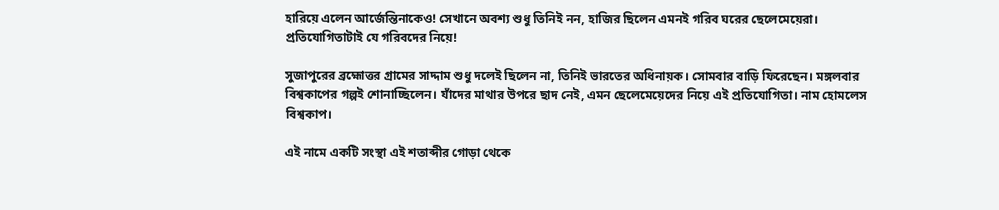হারিয়ে এলেন আর্জেন্তিনাকেও! সেখানে অবশ্য শুধু তিনিই নন, হাজির ছিলেন এমনই গরিব ঘরের ছেলেমেয়েরা। প্রতিযোগিতাটাই যে গরিবদের নিয়ে!

সুজাপুরের ব্রহ্মোত্তর গ্রামের সাদ্দাম শুধু দলেই ছিলেন না, তিনিই ভারতের অধিনায়ক। সোমবার বাড়ি ফিরেছেন। মঙ্গলবার বিশ্বকাপের গল্পই শোনাচ্ছিলেন। যাঁদের মাথার উপরে ছাদ নেই, এমন ছেলেমেয়েদের নিয়ে এই প্রতিযোগিতা। নাম হোমলেস বিশ্বকাপ।

এই নামে একটি সংস্থা এই শতাব্দীর গোড়া থেকে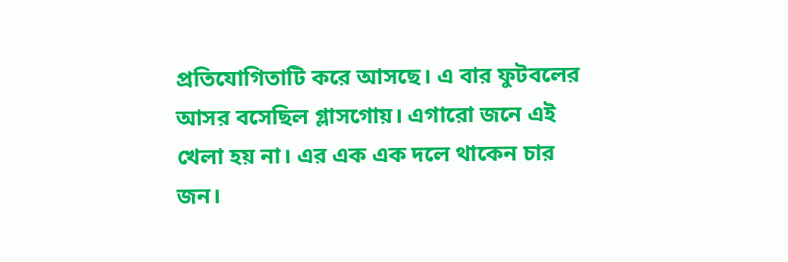প্রতিযোগিতাটি করে আসছে। এ বার ফুটবলের আসর বসেছিল গ্লাসগোয়। এগারো জনে এই খেলা হয় না। এর এক এক দলে থাকেন চার জন।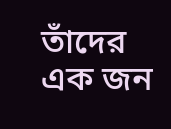তাঁদের এক জন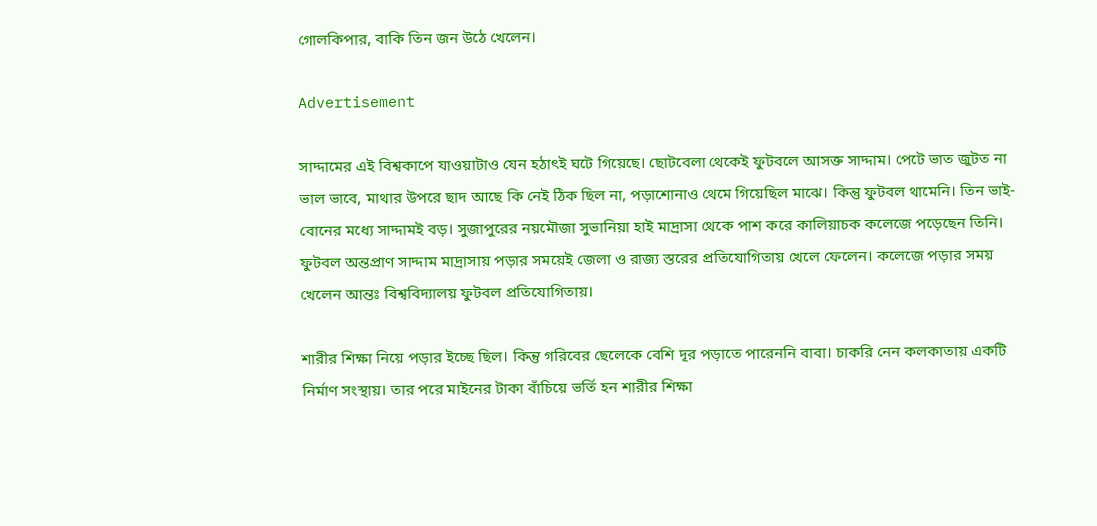গোলকিপার, বাকি তিন জন উঠে খেলেন।

Advertisement

সাদ্দামের এই বিশ্বকাপে যাওয়াটাও যেন হঠাৎই ঘটে গিয়েছে। ছোটবেলা থেকেই ফুটবলে আসক্ত সাদ্দাম। পেটে ভাত জুটত না ভাল ভাবে, মাথার উপরে ছাদ আছে কি নেই ঠিক ছিল না, পড়াশোনাও থেমে গিয়েছিল মাঝে। কিন্তু ফুটবল থামেনি। তিন ভাই-বোনের মধ্যে সাদ্দামই বড়। সুজাপুরের নয়মৌজা সুভানিয়া হাই মাদ্রাসা থেকে পাশ করে কালিয়াচক কলেজে পড়েছেন তিনি। ফুটবল অন্তপ্রাণ সাদ্দাম মাদ্রাসায় পড়ার সময়েই জেলা ও রাজ্য স্তরের প্রতিযোগিতায় খেলে ফেলেন। কলেজে পড়ার সময় খেলেন আন্তঃ বিশ্ববিদ্যালয় ফুটবল প্রতিযোগিতায়।

শারীর শিক্ষা নিয়ে পড়ার ইচ্ছে ছিল। কিন্তু গরিবের ছেলেকে বেশি দূর পড়াতে পারেননি বাবা। চাকরি নেন কলকাতায় একটি নির্মাণ সংস্থায়। তার পরে মাইনের টাকা বাঁচিয়ে ভর্তি হন শারীর শিক্ষা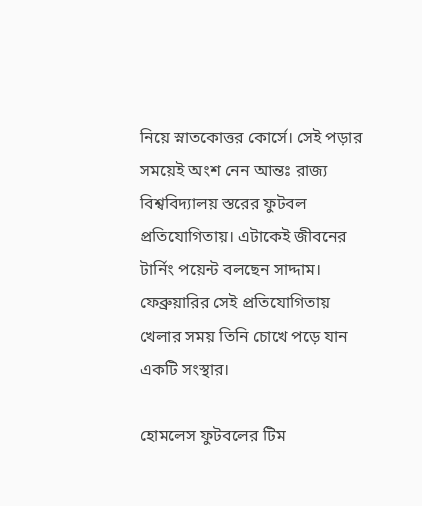নিয়ে স্নাতকোত্তর কোর্সে। সেই পড়ার সময়েই অংশ নেন আন্তঃ রাজ্য বিশ্ববিদ্যালয় স্তরের ফুটবল প্রতিযোগিতায়। এটাকেই জীবনের টার্নিং পয়েন্ট বলছেন সাদ্দাম। ফেব্রুয়ারির সেই প্রতিযোগিতায় খেলার সময় তিনি চোখে পড়ে যান একটি সংস্থার।

হোমলেস ফুটবলের টিম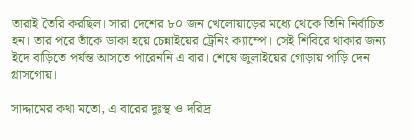তারাই তৈরি করছিল। সারা দেশের ৮০ জন খেলোয়াড়ের মধ্যে থেকে তিনি নির্বাচিত হন। তার পরে তাঁকে ডাকা হয়ে চেন্নাইয়ের ট্রেনিং ক্যাম্পে। সেই শিবিরে থাকার জন্য ইদে বাড়িতে পর্যন্ত আসতে পারেননি এ বার। শেষে জুলাইয়ের গোড়ায় পাড়ি দেন গ্লাসগোয়।

সাদ্দামের কথা মতো, এ বারের দুঃস্থ ও দরিদ্র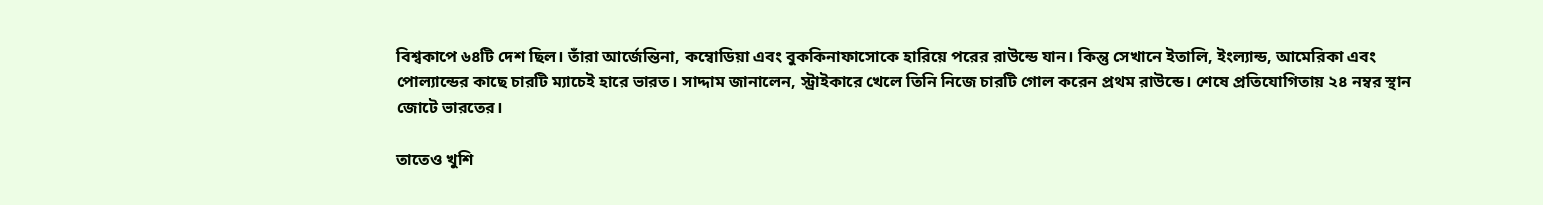বিশ্বকাপে ৬৪টি দেশ ছিল। তাঁরা আর্জেন্তিনা, কম্বোডিয়া এবং বুককিনাফাসোকে হারিয়ে পরের রাউন্ডে যান। কিন্তু সেখানে ইতালি, ইংল্যান্ড, আমেরিকা এবং পোল্যান্ডের কাছে চারটি ম্যাচেই হারে ভারত। সাদ্দাম জানালেন, স্ট্রাইকারে খেলে তিনি নিজে চারটি গোল করেন প্রথম রাউন্ডে। শেষে প্রতিযোগিতায় ২৪ নম্বর স্থান জোটে ভারতের।

তাতেও খুশি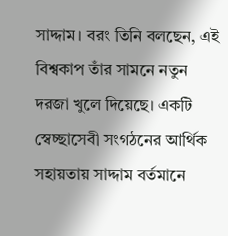সাদ্দাম। বরং তিনি বলছেন, এই বিশ্বকাপ তাঁর সামনে নতুন দরজা খুলে দিয়েছে। একটি স্বেচ্ছাসেবী সংগঠনের আর্থিক সহায়তায় সাদ্দাম বর্তমানে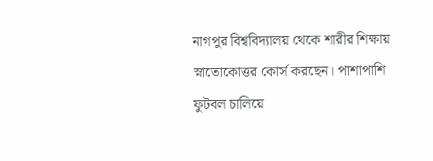নাগপুর বিশ্ববিদ্যালয় থেকে শারীর শিক্ষায় স্নাতোকোত্তর কোর্স করছেন। পাশাপাশি ফুটবল চালিয়ে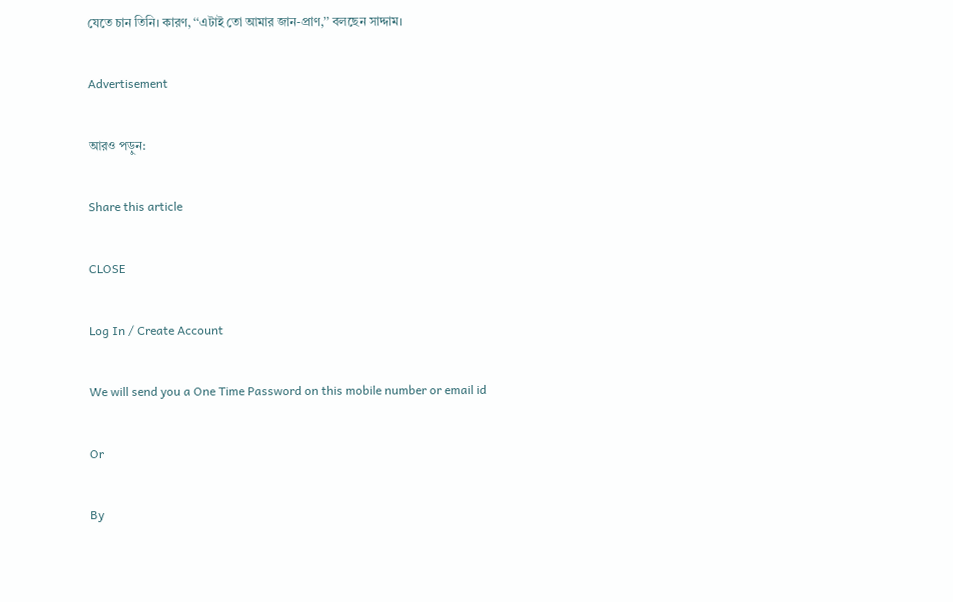যেতে চান তিনি। কারণ, ‘‘এটাই তো আমার জান-প্রাণ,’’ বলছেন সাদ্দাম।

Advertisement

আরও পড়ুন:

Share this article

CLOSE

Log In / Create Account

We will send you a One Time Password on this mobile number or email id

Or

By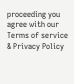proceeding you agree with our Terms of service & Privacy Policy